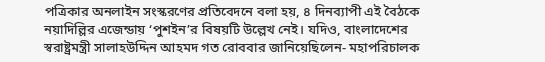পত্রিকার অনলাইন সংস্করণের প্রতিবেদনে বলা হয়, ৪ দিনব্যাপী এই বৈঠকে নয়াদিল্লির এজেন্ডায় ‘পুশইন’র বিষয়টি উল্লেখ নেই। যদিও, বাংলাদেশের স্বরাষ্ট্রমন্ত্রী সালাহউদ্দিন আহমদ গত রোববার জানিয়েছিলেন- মহাপরিচালক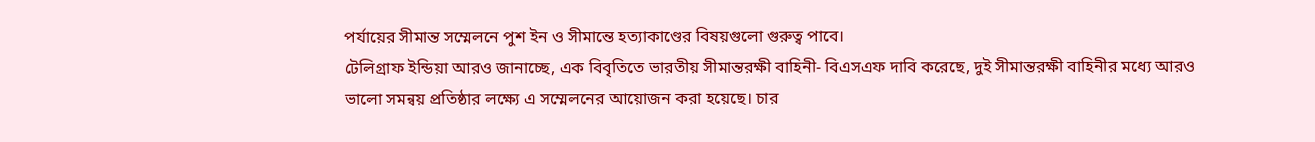পর্যায়ের সীমান্ত সম্মেলনে পুশ ইন ও সীমান্তে হত্যাকাণ্ডের বিষয়গুলো গুরুত্ব পাবে।
টেলিগ্রাফ ইন্ডিয়া আরও জানাচ্ছে, এক বিবৃতিতে ভারতীয় সীমান্তরক্ষী বাহিনী- বিএসএফ দাবি করেছে, দুই সীমান্তরক্ষী বাহিনীর মধ্যে আরও ভালো সমন্বয় প্রতিষ্ঠার লক্ষ্যে এ সম্মেলনের আয়োজন করা হয়েছে। চার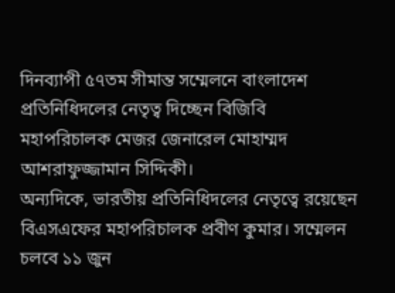দিনব্যাপী ৫৭তম সীমান্ত সম্মেলনে বাংলাদেশ প্রতিনিধিদলের নেতৃত্ব দিচ্ছেন বিজিবি মহাপরিচালক মেজর জেনারেল মোহাম্মদ আশরাফুজ্জামান সিদ্দিকী।
অন্যদিকে, ভারতীয় প্রতিনিধিদলের নেতৃত্বে রয়েছেন বিএসএফের মহাপরিচালক প্রবীণ কুমার। সম্মেলন চলবে ১১ জুন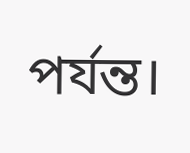পর্যন্ত।